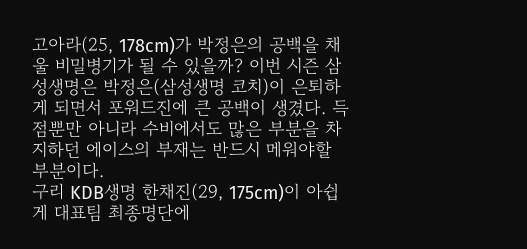고아라(25, 178cm)가 박정은의 공백을 채울 비밀병기가 될 수 있을까? 이번 시즌 삼성생명은 박정은(삼성생명 코치)이 은퇴하게 되면서 포워드진에 큰 공백이 생겼다. 득점뿐만 아니라 수비에서도 많은 부분을 차지하던 에이스의 부재는 반드시 메워야할 부분이다.
구리 KDB생명 한채진(29, 175cm)이 아쉽게 대표팀 최종명단에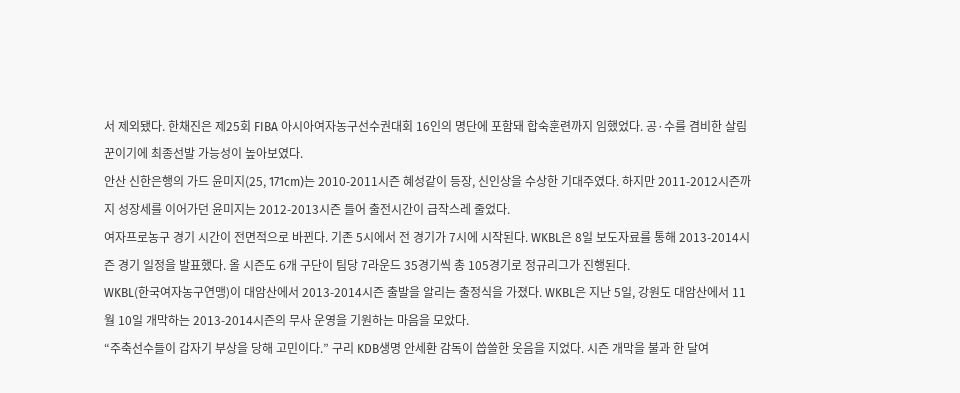서 제외됐다. 한채진은 제25회 FIBA 아시아여자농구선수권대회 16인의 명단에 포함돼 합숙훈련까지 임했었다. 공·수를 겸비한 살림꾼이기에 최종선발 가능성이 높아보였다.
안산 신한은행의 가드 윤미지(25, 171cm)는 2010-2011시즌 혜성같이 등장, 신인상을 수상한 기대주였다. 하지만 2011-2012시즌까지 성장세를 이어가던 윤미지는 2012-2013시즌 들어 출전시간이 급작스레 줄었다.
여자프로농구 경기 시간이 전면적으로 바뀐다. 기존 5시에서 전 경기가 7시에 시작된다. WKBL은 8일 보도자료를 통해 2013-2014시즌 경기 일정을 발표했다. 올 시즌도 6개 구단이 팀당 7라운드 35경기씩 총 105경기로 정규리그가 진행된다.
WKBL(한국여자농구연맹)이 대암산에서 2013-2014시즌 출발을 알리는 출정식을 가졌다. WKBL은 지난 5일, 강원도 대암산에서 11월 10일 개막하는 2013-2014시즌의 무사 운영을 기원하는 마음을 모았다.
“주축선수들이 갑자기 부상을 당해 고민이다.” 구리 KDB생명 안세환 감독이 씁쓸한 웃음을 지었다. 시즌 개막을 불과 한 달여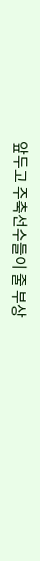앞두고 주축선수들이 줄 부상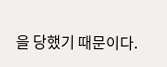을 당했기 때문이다.